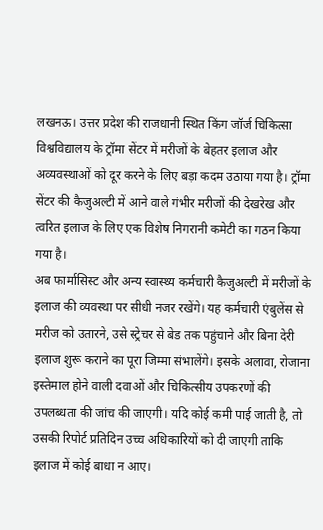लखनऊ। उत्तर प्रदेश की राजधानी स्थित किंग जॉर्ज चिकित्सा विश्वविद्यालय के ट्रॉमा सेंटर में मरीजों के बेहतर इलाज और अव्यवस्थाओं को दूर करने के लिए बड़ा कदम उठाया गया है। ट्रॉमा सेंटर की कैजुअल्टी में आने वाले गंभीर मरीजों की देखरेख और त्वरित इलाज के लिए एक विशेष निगरानी कमेटी का गठन किया गया है।
अब फार्मासिस्ट और अन्य स्वास्थ्य कर्मचारी कैजुअल्टी में मरीजों के इलाज की व्यवस्था पर सीधी नजर रखेंगे। यह कर्मचारी एंबुलेंस से मरीज को उतारने, उसे स्ट्रेचर से बेड तक पहुंचाने और बिना देरी इलाज शुरू कराने का पूरा जिम्मा संभालेंगे। इसके अलावा, रोजाना इस्तेमाल होने वाली दवाओं और चिकित्सीय उपकरणों की उपलब्धता की जांच की जाएगी। यदि कोई कमी पाई जाती है, तो उसकी रिपोर्ट प्रतिदिन उच्च अधिकारियों को दी जाएगी ताकि इलाज में कोई बाधा न आए।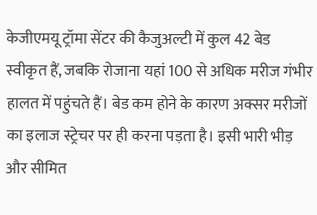केजीएमयू ट्रॉमा सेंटर की कैजुअल्टी में कुल 42 बेड स्वीकृत हैं, जबकि रोजाना यहां 100 से अधिक मरीज गंभीर हालत में पहुंचते हैं। बेड कम होने के कारण अक्सर मरीजों का इलाज स्ट्रेचर पर ही करना पड़ता है। इसी भारी भीड़ और सीमित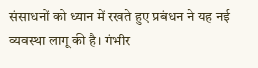संसाधनों को ध्यान में रखते हुए प्रबंधन ने यह नई व्यवस्था लागू की है। गंभीर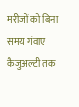मरीजों को बिना समय गंवाए कैजुअल्टी तक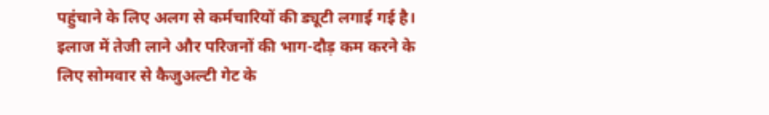पहुंचाने के लिए अलग से कर्मचारियों की ड्यूटी लगाई गई है।
इलाज में तेजी लाने और परिजनों की भाग-दौड़ कम करने के लिए सोमवार से कैजुअल्टी गेट के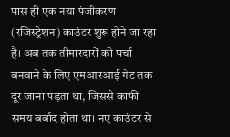पास ही एक नया पंजीकरण (रजिस्ट्रेशन) काउंटर शुरू होने जा रहा है। अब तक तीमारदारों को पर्चा बनवाने के लिए एमआरआई गेट तक दूर जाना पड़ता था, जिससे काफी समय बर्बाद होता था। नए काउंटर से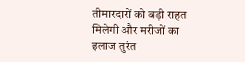तीमारदारों को बड़ी राहत मिलेगी और मरीजों का इलाज तुरंत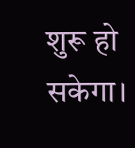शुरू हो सकेगा।